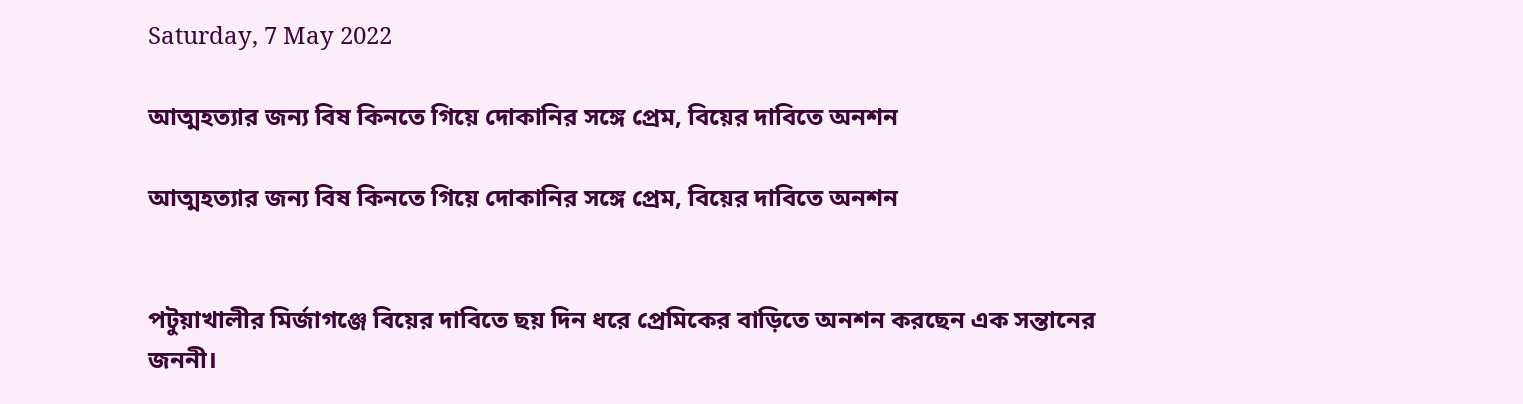Saturday, 7 May 2022

আত্মহত্যার জন্য বিষ কিনতে গিয়ে দোকানির সঙ্গে প্রেম, বিয়ের দাবিতে অনশন

আত্মহত্যার জন্য বিষ কিনতে গিয়ে দোকানির সঙ্গে প্রেম, বিয়ের দাবিতে অনশন


পটুয়াখালীর মির্জাগঞ্জে বিয়ের দাবিতে ছয় দিন ধরে প্রেমিকের বাড়িতে অনশন করছেন এক সন্তানের জননী।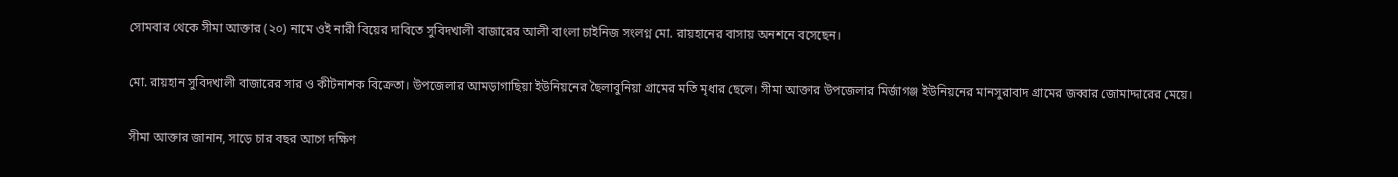সোমবার থেকে সীমা আক্তার (২০) নামে ওই নারী বিয়ের দাবিতে সুবিদখালী বাজারের আলী বাংলা চাইনিজ সংলগ্ন মো. রায়হানের বাসায় অনশনে বসেছেন।

মো. রায়হান সুবিদখালী বাজারের সার ও কীটনাশক বিক্রেতা। উপজেলার আমড়াগাছিয়া ইউনিয়নের ছৈলাবুনিয়া গ্রামের মতি মৃধার ছেলে। সীমা আক্তার উপজেলার মির্জাগঞ্জ ইউনিয়নের মানসুরাবাদ গ্রামের জব্বার জোমাদ্দারের মেয়ে।

সীমা আক্তার জানান, সাড়ে চার বছর আগে দক্ষিণ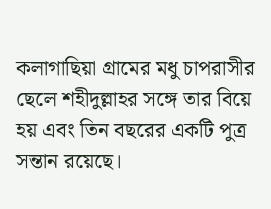কলাগাছিয়া গ্রামের মধু চাপরাসীর ছেলে শহীদুল্লাহর সঙ্গে তার বিয়ে হয় এবং তিন বছরের একটি পুত্র সন্তান রয়েছে।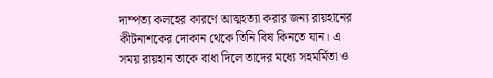দাম্পত্য কলহের কারণে আত্মহত্যা করার জন্য রায়হানের কীটনাশকের দোকান থেকে তিনি বিষ কিনতে যান। এ সময় রায়হান তাকে বাধা দিলে তাদের মধ্যে সহমর্মিতা ও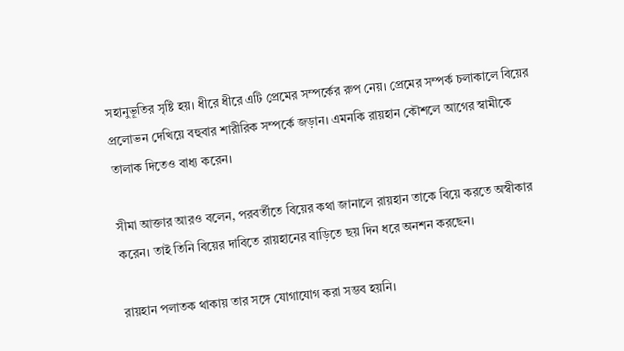সহানুভূতির সৃষ্টি হয়। ধীরে ধীরে এটি প্রেমের সম্পর্কের রুপ নেয়। প্রেমের সম্পর্ক চলাকালে বিয়ের প্রলোভন দেখিয়ে বহুবার শারীরিক সম্পর্কে জড়ান। এমনকি রায়হান কৌশলে আগের স্বামীকে তালাক দিতেও বাধ্য করেন।

সীমা আক্তার আরও বলেন, পরবর্তীতে বিয়ের কথা জানালে রায়হান তাকে বিয়ে করতে অস্বীকার করেন। তাই তিনি বিয়ের দাবিতে রায়হানের বাড়িতে ছয় দিন ধরে অনশন করছেন।

রায়হান পলাতক থাকায় তার সঙ্গে যোগাযোগ করা সম্ভব হয়নি।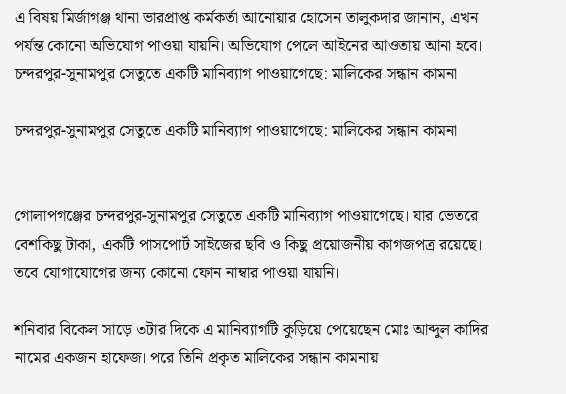এ বিষয় মির্জাগঞ্জ থানা ভারপ্রাপ্ত কর্মকর্তা আনোয়ার হোসেন তালুকদার জানান, এখন পর্যন্ত কোনো অভিযোগ পাওয়া যায়নি। অভিযোগ পেলে আইনের আওতায় আনা হবে।
চন্দরপুর-সুনামপুর সেতুতে একটি মানিব্যাগ পাওয়াগেছে: মালিকের সন্ধান কামনা

চন্দরপুর-সুনামপুর সেতুতে একটি মানিব্যাগ পাওয়াগেছে: মালিকের সন্ধান কামনা


গোলাপগঞ্জের চন্দরপুর-সুনামপুর সেতুতে একটি মানিব্যাগ পাওয়াগেছে। যার ভেতরে বেশকিছু টাকা, একটি পাসপোর্ট সাইজের ছবি ও কিছু প্রয়োজনীয় কাগজপত্র রয়েছে। তবে যোগাযোগের জন্য কোনো ফোন নাম্বার পাওয়া যায়নি।

শনিবার বিকেল সাড়ে ৩টার দিকে এ মানিব্যাগটি কুড়িয়ে পেয়েছেন মোঃ আব্দুল কাদির নামের একজন হাফেজ। পরে তিনি প্রকৃত মালিকের সন্ধান কামনায়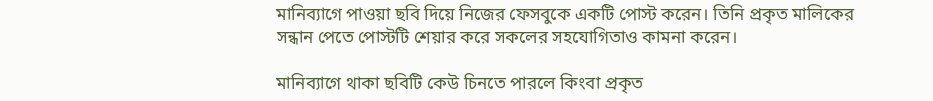মানিব্যাগে পাওয়া ছবি দিয়ে নিজের ফেসবুকে একটি পোস্ট করেন। তিনি প্রকৃত মালিকের সন্ধান পেতে পোস্টটি শেয়ার করে সকলের সহযোগিতাও কামনা করেন।

মানিব্যাগে থাকা ছবিটি কেউ চিনতে পারলে কিংবা প্রকৃত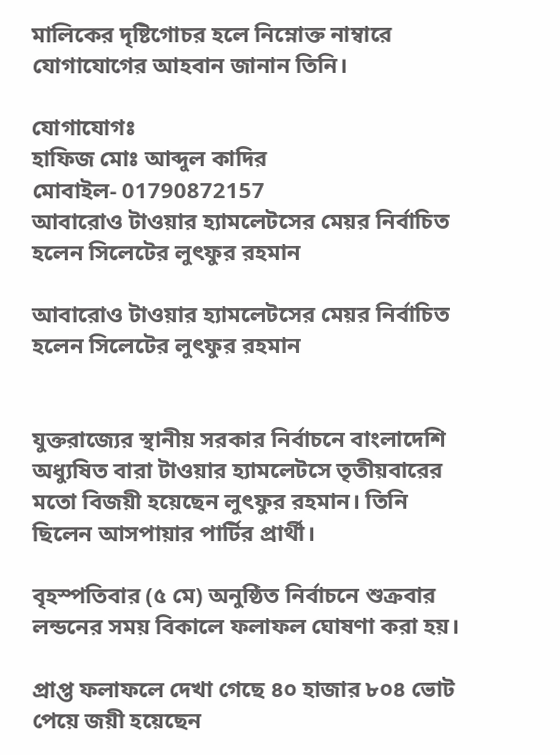মালিকের দৃষ্টিগোচর হলে নিম্নোক্ত নাম্বারে যোগাযোগের আহবান জানান তিনি।

যোগাযোগঃ
হাফিজ মোঃ আব্দুল কাদির
মোবাইল- 01790872157
আবারোও টাওয়ার হ্যামলেটসের মেয়র নির্বাচিত হলেন সিলেটের লুৎফুর রহমান

আবারোও টাওয়ার হ্যামলেটসের মেয়র নির্বাচিত হলেন সিলেটের লুৎফুর রহমান


যুক্তরাজ্যের স্থানীয় সরকার নির্বাচনে বাংলাদেশি অধ্যুষিত বারা টাওয়ার হ‌্যামলেটসে তৃতীয়বারের মতো বিজয়ী হয়েছেন লুৎফুর রহমান। তিনি ছিলেন আসপায়ার পার্টির প্রার্থী।

বৃহস্পতিবার (৫ মে) অনুষ্ঠিত নির্বাচনে শুক্রবার লন্ডনের সময় বিকালে ফলাফল ঘোষণা করা হয়।

প্রাপ্ত ফলাফলে দেখা গেছে ৪০ হাজার ৮০৪ ভোট পেয়ে জয়ী হয়েছেন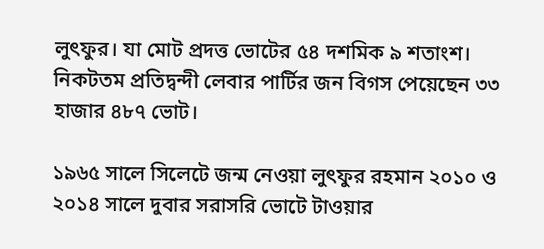লুৎফুর। য‌া মোট প্রদত্ত ভোটের ৫৪ দশমিক ৯ শতাংশ। নিকটতম প্রতিদ্বন্দী লেবার পার্টির জন বিগস পেয়েছেন ৩৩ হাজার ৪৮৭ ভোট।

১৯৬৫ সালে সিলেটে জন্ম নেওয়া লুৎফুর রহমান ২০১০ ও ২০১৪ সালে দুবার সরাসরি ভোটে টাওয়ার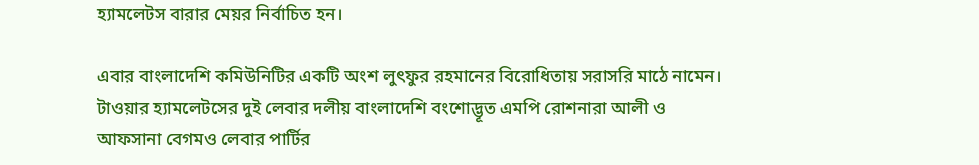হ‌্যামলেটস বারার মেয়র নির্বাচিত হন।

এবার বাংলাদেশি কমিউনিটির একটি অংশ লুৎফুর রহমানের বিরোধিতায় সরাসরি মাঠে নামেন। টাওয়ার হ‌্যামলেটসের দুই লেবার দলীয় বাংলাদেশি বংশোদ্ভূত এমপি রোশনারা আলী ও আফসানা বেগমও লেবার পার্টির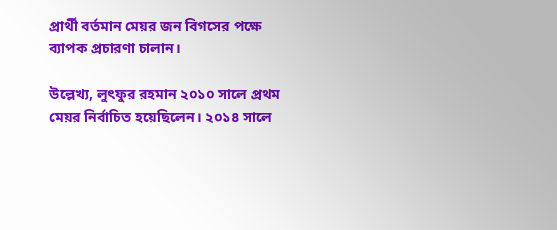প্রার্থী বর্তমান মেয়র জন বিগসের পক্ষে ব‌্যাপক প্রচারণা চালান।

উল্লেখ্য, লুৎফুর রহমান ২০১০ সালে প্রথম মেয়র নির্বাচিত হয়েছিলেন। ২০১৪ সালে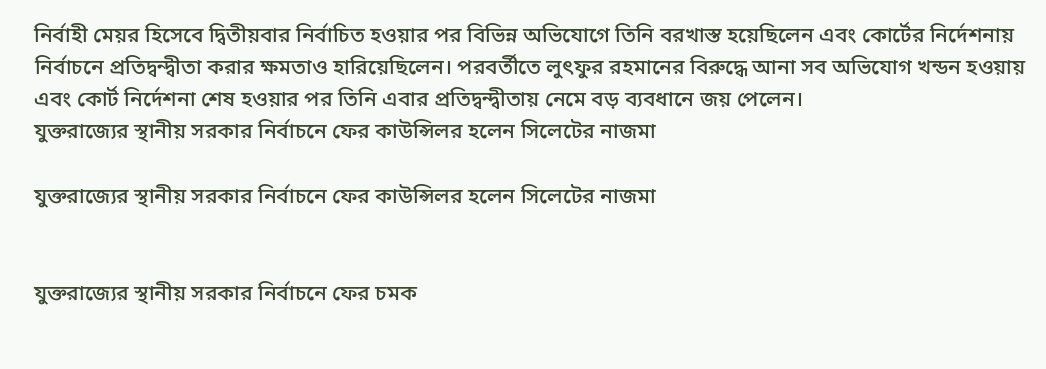নির্বাহী মেয়র হিসেবে দ্বিতীয়বার নির্বাচিত হওয়ার পর বিভিন্ন অভিযোগে তিনি বরখাস্ত হয়েছিলেন এবং কোর্টের নির্দেশনায় নির্বাচনে প্রতিদ্বন্দ্বীতা করার ক্ষমতাও হারিয়েছিলেন। পরবর্তীতে লুৎফুর রহমানের বিরুদ্ধে আনা সব অভিযোগ খন্ডন হওয়ায় এবং কোর্ট নির্দেশনা শেষ হওয়ার পর তিনি এবার প্রতিদ্বন্দ্বীতায় নেমে বড় ব্যবধানে জয় পেলেন।
যুক্তরাজ্যের স্থানীয় সরকার নির্বাচনে ফের কাউন্সিলর হলেন সিলেটের নাজমা

যুক্তরাজ্যের স্থানীয় সরকার নির্বাচনে ফের কাউন্সিলর হলেন সিলেটের নাজমা


যুক্তরাজ্যের স্থানীয় সরকার নির্বাচনে ফের চমক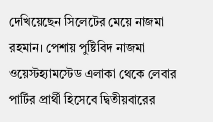দেখিয়েছেন সিলেটের মেয়ে নাজমা রহমান। পেশায় পুষ্টিবিদ নাজমা ওয়েস্টহ্যামস্টেড এলাকা থেকে লেবার পার্টির প্রার্থী হিসেবে দ্বিতীয়বারের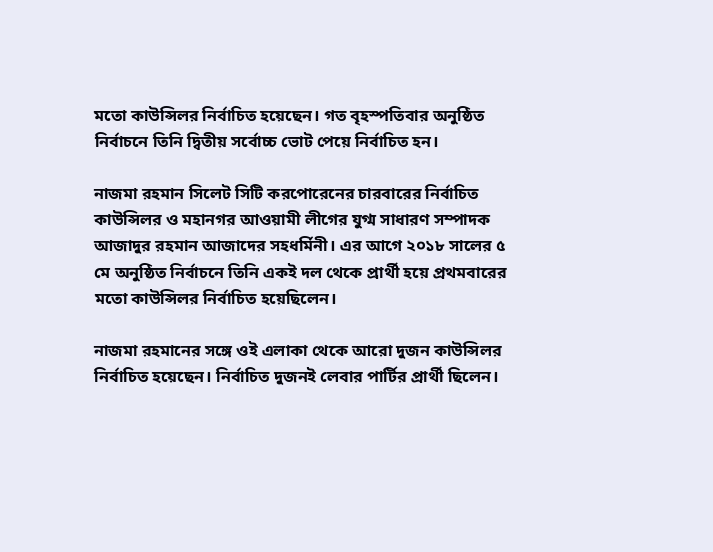মতো কাউন্সিলর নির্বাচিত হয়েছেন। গত বৃহস্পতিবার অনুষ্ঠিত নির্বাচনে তিনি দ্বিতীয় সর্বোচ্চ ভোট পেয়ে নির্বাচিত হন।

নাজমা রহমান সিলেট সিটি করপোরেনের চারবারের নির্বাচিত কাউন্সিলর ও মহানগর আওয়ামী লীগের যুগ্ম সাধারণ সম্পাদক আজাদুর রহমান আজাদের সহধর্মিনী। এর আগে ২০১৮ সালের ৫ মে অনুষ্ঠিত নির্বাচনে তিনি একই দল থেকে প্রার্থী হয়ে প্রথমবারের মতো কাউন্সিলর নির্বাচিত হয়েছিলেন।

নাজমা রহমানের সঙ্গে ওই এলাকা থেকে আরো দুজন কাউন্সিলর নির্বাচিত হয়েছেন। নির্বাচিত দুজনই লেবার পার্টির প্রার্থী ছিলেন।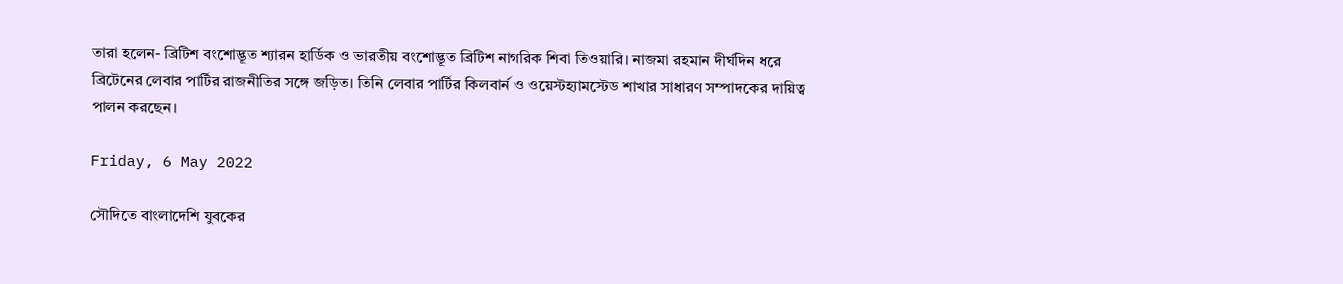তারা হলেন- ব্রিটিশ বংশোদ্ভূত শ্যারন হার্ডিক ও ভারতীয় বংশোদ্ভূত ব্রিটিশ নাগরিক শিবা তিওয়ারি। নাজমা রহমান দীর্ঘদিন ধরে ব্রিটেনের লেবার পার্টির রাজনীতির সঙ্গে জড়িত। তিনি লেবার পার্টির কিলবার্ন ও ওয়েস্টহ্যামস্টেড শাখার সাধারণ সম্পাদকের দায়িত্ব পালন করছেন।

Friday, 6 May 2022

সৌদিতে বাংলাদেশি যুবকের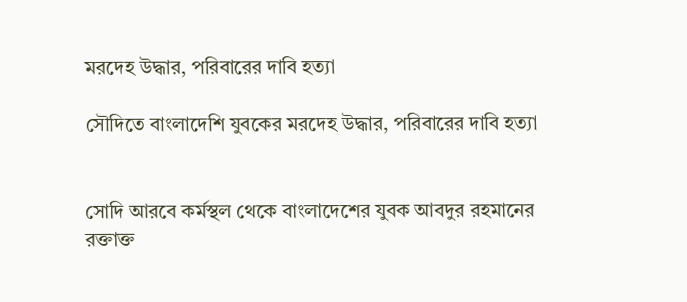মরদেহ উদ্ধার, পরিবারের দাবি হত্যা

সৌদিতে বাংলাদেশি যুবকের মরদেহ উদ্ধার, পরিবারের দাবি হত্যা


সোদি আরবে কর্মস্থল থেকে বাংলাদেশের যুবক আবদুর রহমানের রক্তাক্ত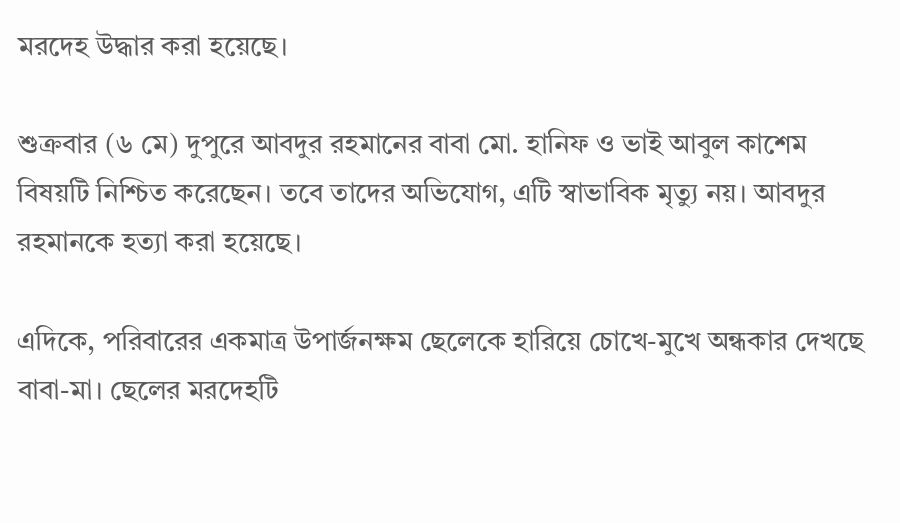মরদেহ উদ্ধার করা হয়েছে।

শুক্রবার (৬ মে) দুপুরে আবদুর রহমানের বাবা মো. হানিফ ও ভাই আবুল কাশেম বিষয়টি নিশ্চিত করেছেন। তবে তাদের অভিযোগ, এটি স্বাভাবিক মৃত্যু নয়। আবদুর রহমানকে হত্যা করা হয়েছে।

এদিকে, পরিবারের একমাত্র উপার্জনক্ষম ছেলেকে হারিয়ে চোখে-মুখে অন্ধকার দেখছে বাবা-মা। ছেলের মরদেহটি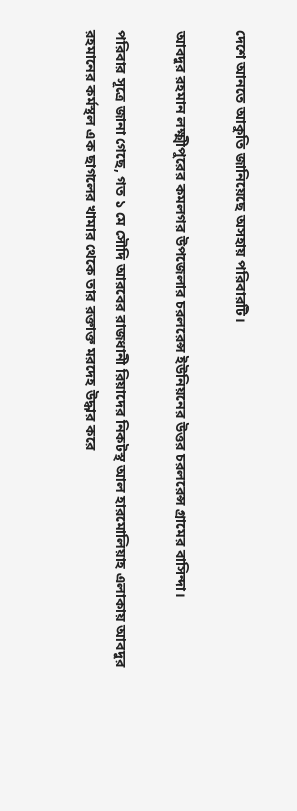দেশে আনতে আকুতি জানিয়েছে অসহায় পরিবারটি।

আবদুর রহমান লক্ষ্মীপুরের কমলগর উপজেলার চরলরেন্স ইউনিয়নের উত্তর চরলরেন্স গ্রামের বাসিন্দা।

পরিবার সূত্রে জানা গেছে, গত ১ মে সৌদি আরবের রাজধানী রিয়াদের নিকটস্থ আল হারমোলিয়াহ এলাকায় আবদুর রহমানের কর্মস্থল এক ছাগলের খামার থেকে তার রক্তাক্ত মরদেহ উদ্ধার করে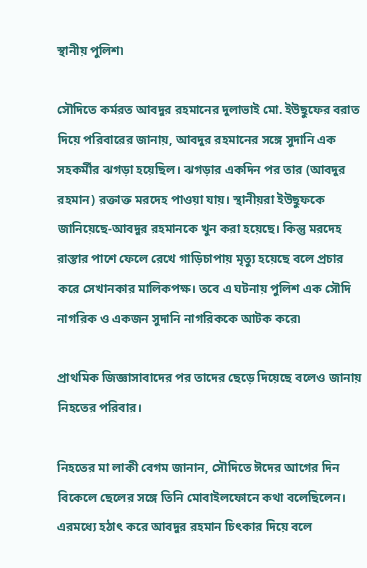স্থানীয় পুলিশ৷

সৌদিতে কর্মরত আবদুর রহমানের দুলাভাই মো. ইউছুফের বরাত দিয়ে পরিবারের জানায়, আবদুর রহমানের সঙ্গে সুদানি এক সহকর্মীর ঝগড়া হয়েছিল। ঝগড়ার একদিন পর তার (আবদুর রহমান) রক্তাক্ত মরদেহ পাওয়া যায়। স্থানীয়রা ইউছুফকে জানিয়েছে-আবদুর রহমানকে খুন করা হয়েছে। কিন্তু মরদেহ রাস্তার পাশে ফেলে রেখে গাড়িচাপায় মৃত্যু হয়েছে বলে প্রচার করে সেখানকার মালিকপক্ষ। তবে এ ঘটনায় পুলিশ এক সৌদি নাগরিক ও একজন সুদানি নাগরিককে আটক করে৷

প্রাথমিক জিজ্ঞাসাবাদের পর তাদের ছেড়ে দিয়েছে বলেও জানায় নিহতের পরিবার।

নিহতের মা লাকী বেগম জানান, সৌদিতে ঈদের আগের দিন বিকেলে ছেলের সঙ্গে তিনি মোবাইলফোনে কথা বলেছিলেন। এরমধ্যে হঠাৎ করে আবদুর রহমান চিৎকার দিয়ে বলে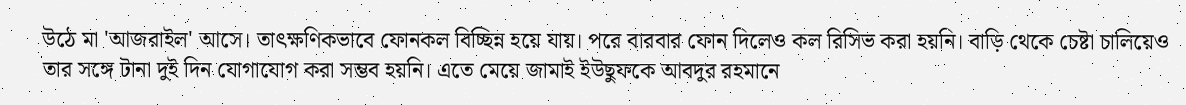উঠে মা 'আজরাইল' আসে। তাৎক্ষণিকভাবে ফোনকল বিচ্ছিন্ন হয়ে যায়। পরে বারবার ফোন দিলেও কল রিসিভ করা হয়নি। বাড়ি থেকে চেষ্টা চালিয়েও তার সঙ্গে টানা দুই দিন যোগাযোগ করা সম্ভব হয়নি। এতে মেয়ে জামাই ইউছুফকে আবদুর রহমানে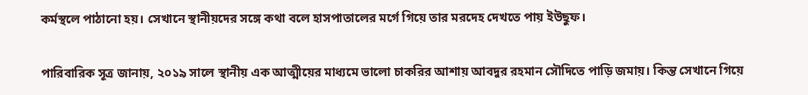কর্মস্থলে পাঠানো হয়। সেখানে স্থানীয়দের সঙ্গে কথা বলে হাসপাতালের মর্গে গিয়ে তার মরদেহ দেখতে পায় ইউছুফ।

পারিবারিক সূত্র জানায়, ২০১৯ সালে স্থানীয় এক আত্মীয়ের মাধ্যমে ভালো চাকরির আশায় আবদুর রহমান সৌদিতে পাড়ি জমায়। কিন্ত সেখানে গিয়ে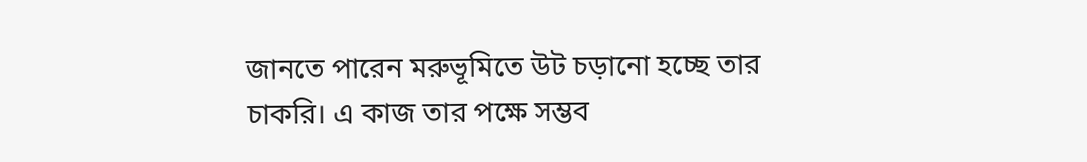জানতে পারেন মরুভূমিতে উট চড়ানো হচ্ছে তার চাকরি। এ কাজ তার পক্ষে সম্ভব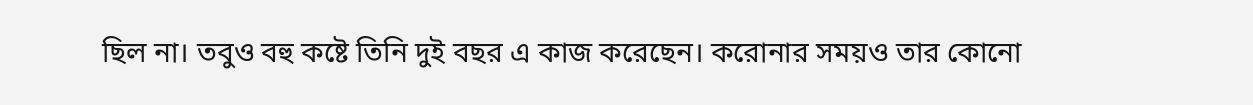ছিল না। তবুও বহু কষ্টে তিনি দুই বছর এ কাজ করেছেন। করোনার সময়ও তার কোনো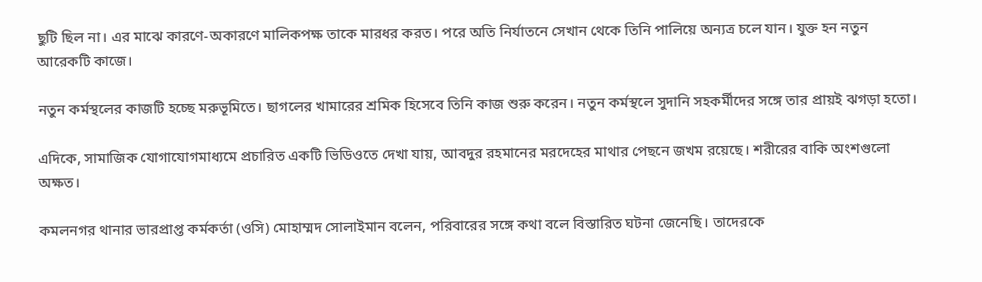ছুটি ছিল না। এর মাঝে কারণে-অকারণে মালিকপক্ষ তাকে মারধর করত। পরে অতি নির্যাতনে সেখান থেকে তিনি পালিয়ে অন্যত্র চলে যান। যুক্ত হন নতুন আরেকটি কাজে।

নতুন কর্মস্থলের কাজটি হচ্ছে মরুভূমিতে। ছাগলের খামারের শ্রমিক হিসেবে তিনি কাজ শুরু করেন। নতুন কর্মস্থলে সুদানি সহকর্মীদের সঙ্গে তার প্রায়ই ঝগড়া হতো।

এদিকে, সামাজিক যোগাযোগমাধ্যমে প্রচারিত একটি ভিডিওতে দেখা যায়, আবদুর রহমানের মরদেহের মাথার পেছনে জখম রয়েছে। শরীরের বাকি অংশগুলো অক্ষত।

কমলনগর থানার ভারপ্রাপ্ত কর্মকর্তা (ওসি) মোহাম্মদ সোলাইমান বলেন, পরিবারের সঙ্গে কথা বলে বিস্তারিত ঘটনা জেনেছি। তাদেরকে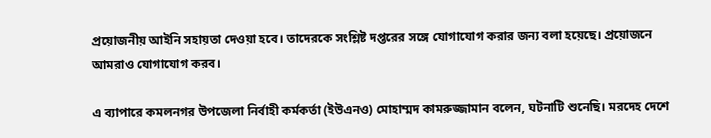প্রয়োজনীয় আইনি সহায়তা দেওয়া হবে। তাদেরকে সংশ্লিষ্ট দপ্তরের সঙ্গে যোগাযোগ করার জন্য বলা হয়েছে। প্রয়োজনে আমরাও যোগাযোগ করব।

এ ব্যাপারে কমলনগর উপজেলা নির্বাহী কর্মকর্তা (ইউএনও) মোহাম্মদ কামরুজ্জামান বলেন, ঘটনাটি শুনেছি। মরদেহ দেশে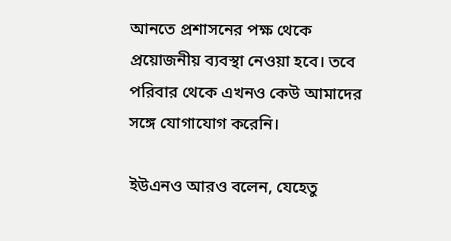আনতে প্রশাসনের পক্ষ থেকে প্রয়োজনীয় ব্যবস্থা নেওয়া হবে। তবে পরিবার থেকে এখনও কেউ আমাদের সঙ্গে যোগাযোগ করেনি।

ইউএনও আরও বলেন, যেহেতু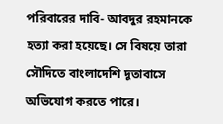পরিবারের দাবি- আবদুর রহমানকে হত্যা করা হয়েছে। সে বিষয়ে তারা সৌদিতে বাংলাদেশি দূতাবাসে অভিযোগ করতে পারে।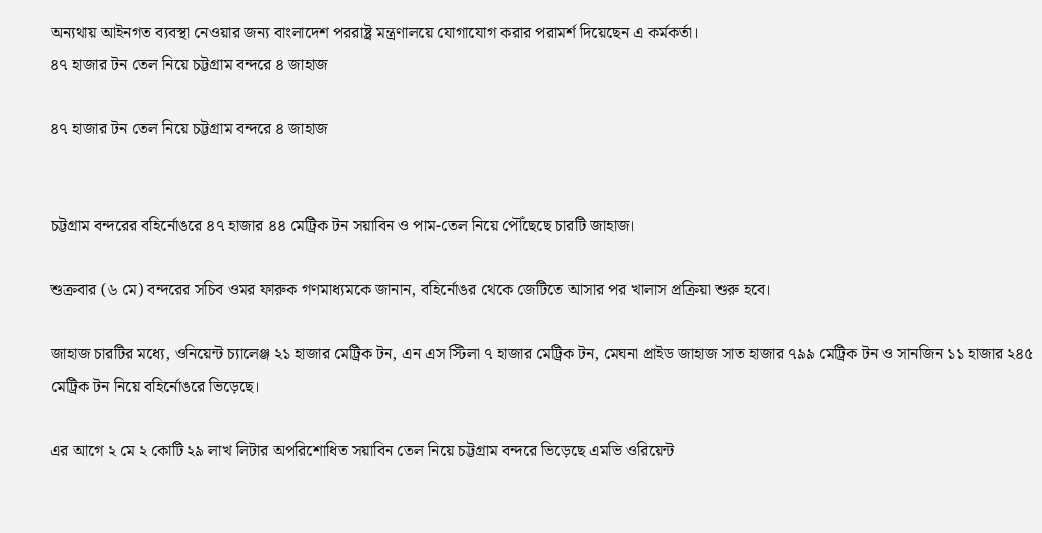অন্যথায় আইনগত ব্যবস্থা নেওয়ার জন্য বাংলাদেশ পররাষ্ট্র মন্ত্রণালয়ে যোগাযোগ করার পরামর্শ দিয়েছেন এ কর্মকর্তা।
৪৭ হাজার টন তেল নিয়ে চট্টগ্রাম বন্দরে ৪ জাহাজ

৪৭ হাজার টন তেল নিয়ে চট্টগ্রাম বন্দরে ৪ জাহাজ


চট্টগ্রাম বন্দরের বহির্নোঙরে ৪৭ হাজার ৪৪ মেট্রিক টন সয়াবিন ও পাম-তেল নিয়ে পৌঁছেছে চারটি জাহাজ।

শুক্রবার (৬ মে) বন্দরের সচিব ওমর ফারুক গণমাধ্যমকে জানান, বহির্নোঙর থেকে জেটিতে আসার পর খালাস প্রক্রিয়া শুরু হবে।

জাহাজ চারটির মধ্যে, ওনিয়েন্ট চ্যালেঞ্জ ২১ হাজার মেট্রিক টন, এন এস স্টিলা ৭ হাজার মেট্রিক টন, মেঘনা প্রাইড জাহাজ সাত হাজার ৭৯৯ মেট্রিক টন ও সানজিন ১১ হাজার ২৪৫ মেট্রিক টন নিয়ে বহির্নোঙরে ভিড়েছে।

এর আগে ২ মে ২ কোটি ২৯ লাখ লিটার অপরিশোধিত সয়াবিন তেল নিয়ে চট্টগ্রাম বন্দরে ভিড়েছে এমভি ওরিয়েন্ট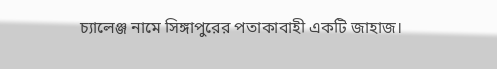চ্যালেঞ্জ নামে সিঙ্গাপুরের পতাকাবাহী একটি জাহাজ।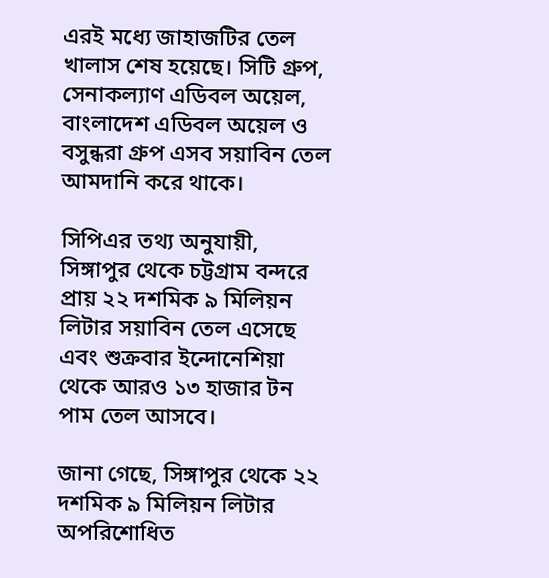এরই মধ্যে জাহাজটির তেল খালাস শেষ হয়েছে। সিটি গ্রুপ, সেনাকল্যাণ এডিবল অয়েল, বাংলাদেশ এডিবল অয়েল ও বসুন্ধরা গ্রুপ এসব সয়াবিন তেল আমদানি করে থাকে।

সিপিএর তথ্য অনুযায়ী, সিঙ্গাপুর থেকে চট্টগ্রাম বন্দরে প্রায় ২২ দশমিক ৯ মিলিয়ন লিটার সয়াবিন তেল এসেছে এবং শুক্রবার ইন্দোনেশিয়া থেকে আরও ১৩ হাজার টন পাম তেল আসবে।

জানা গেছে, সিঙ্গাপুর থেকে ২২ দশমিক ৯ মিলিয়ন লিটার অপরিশোধিত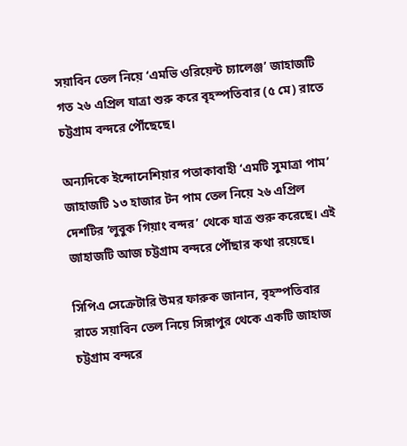সয়াবিন তেল নিয়ে ‘এমভি ওরিয়েন্ট চ্যালেঞ্জ’ জাহাজটি গত ২৬ এপ্রিল যাত্রা শুরু করে বৃহস্পতিবার (৫ মে) রাতে চট্টগ্রাম বন্দরে পৌঁছেছে।

অন্যদিকে ইন্দোনেশিয়ার পতাকাবাহী ‘এমটি সুমাত্রা পাম’ জাহাজটি ১৩ হাজার টন পাম তেল নিয়ে ২৬ এপ্রিল দেশটির ‘লুবুক গিয়াং বন্দর’ থেকে যাত্র শুরু করেছে। এই জাহাজটি আজ চট্টগ্রাম বন্দরে পৌঁছার কথা রয়েছে।

সিপিএ সেক্রেটারি উমর ফারুক জানান, বৃহস্পতিবার রাতে সয়াবিন তেল নিয়ে সিঙ্গাপুর থেকে একটি জাহাজ চট্টগ্রাম বন্দরে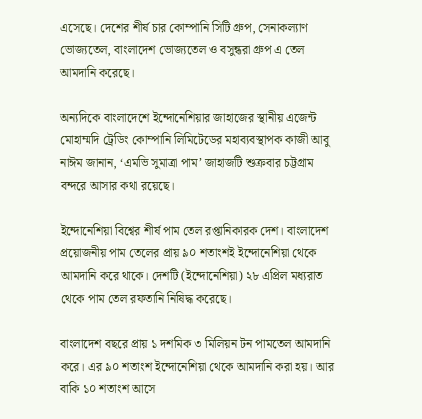এসেছে। দেশের শীর্ষ চার কোম্পানি সিটি গ্রুপ, সেনাকল্যাণ ভোজ্যতেল, বাংলাদেশ ভোজ্যতেল ও বসুন্ধরা গ্রুপ এ তেল আমদানি করেছে।

অন্যদিকে বাংলাদেশে ইন্দোনেশিয়ার জাহাজের স্থানীয় এজেন্ট মোহাম্মদি ট্রেডিং কোম্পানি লিমিটেডের মহাব্যবস্থাপক কাজী আবু নাঈম জানান, ‘এমভি সুমাত্রা পাম’ জাহাজটি শুক্রবার চট্টগ্রাম বন্দরে আসার কথা রয়েছে।

ইন্দোনেশিয়া বিশ্বের শীর্ষ পাম তেল রপ্তানিকারক দেশ। বাংলাদেশ প্রয়োজনীয় পাম তেলের প্রায় ৯০ শতাংশই ইন্দোনেশিয়া থেকে আমদানি করে থাকে। দেশটি (ইন্দোনেশিয়া) ২৮ এপ্রিল মধ্যরাত থেকে পাম তেল রফতানি নিষিদ্ধ করেছে।

বাংলাদেশ বছরে প্রায় ১ দশমিক ৩ মিলিয়ন টন পামতেল আমদানি করে। এর ৯০ শতাংশ ইন্দোনেশিয়া থেকে আমদানি করা হয়। আর বাকি ১০ শতাংশ আসে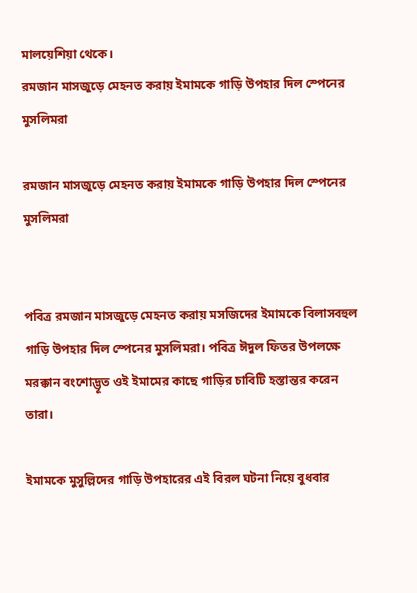মালয়েশিয়া থেকে।
রমজান মাসজুড়ে মেহনত করায় ইমামকে গাড়ি উপহার দিল স্পেনের মুসলিমরা

রমজান মাসজুড়ে মেহনত করায় ইমামকে গাড়ি উপহার দিল স্পেনের মুসলিমরা


পবিত্র রমজান মাসজুড়ে মেহনত করায় মসজিদের ইমামকে বিলাসবহুল গাড়ি উপহার দিল স্পেনের মুসলিমরা। পবিত্র ঈদুল ফিতর উপলক্ষে মরক্কান বংশোদ্ভূত ওই ইমামের কাছে গাড়ির চাবিটি হস্তান্তর করেন তারা।

ইমামকে মুসুল্লিদের গাড়ি উপহারের এই বিরল ঘটনা নিয়ে বুধবার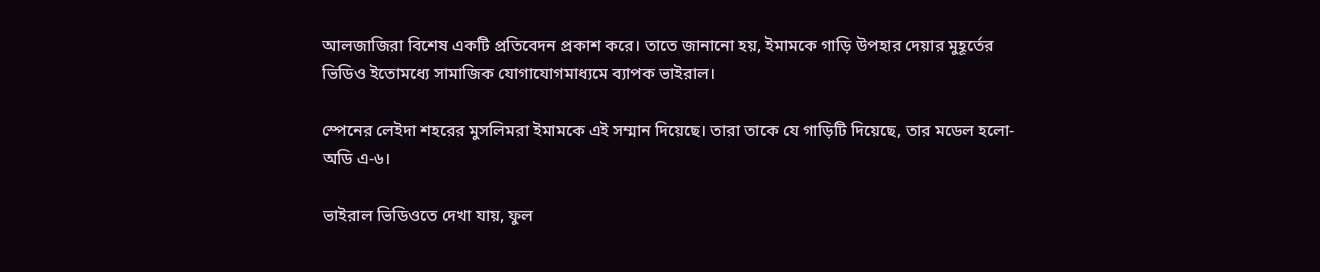আলজাজিরা বিশেষ একটি প্রতিবেদন প্রকাশ করে। তাতে জানানো হয়, ইমামকে গাড়ি উপহার দেয়ার মুহূর্তের ভিডিও ইতোমধ্যে সামাজিক যোগাযোগমাধ্যমে ব্যাপক ভাইরাল।

স্পেনের লেইদা শহরের মুসলিমরা ইমামকে এই সম্মান দিয়েছে। তারা তাকে যে গাড়িটি দিয়েছে, তার মডেল হলো- অডি এ-৬।

ভাইরাল ভিডিওতে দেখা যায়, ফুল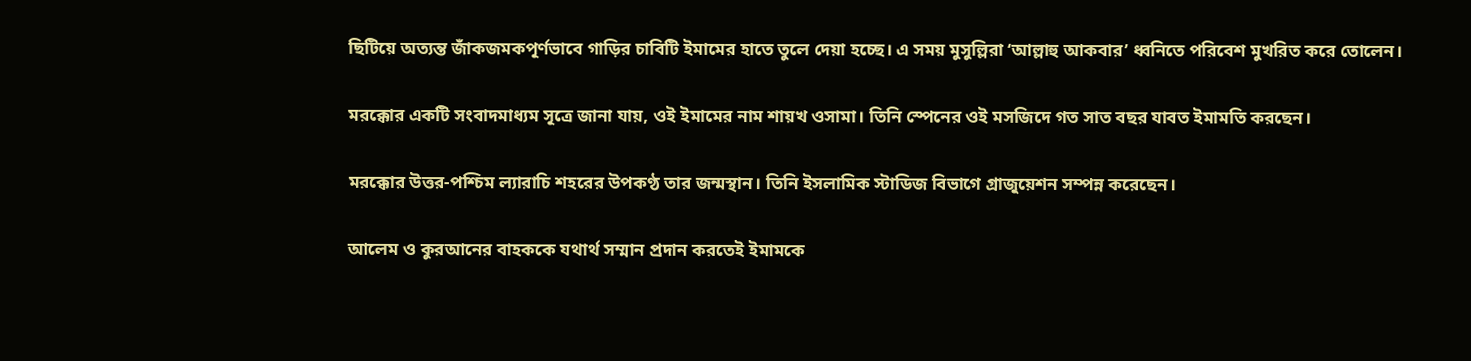ছিটিয়ে অত্যন্ত জাঁকজমকপূর্ণভাবে গাড়ির চাবিটি ইমামের হাতে তুলে দেয়া হচ্ছে। এ সময় মুসুল্লিরা ‘আল্লাহু আকবার’ ধ্বনিতে পরিবেশ মুখরিত করে তোলেন।

মরক্কোর একটি সংবাদমাধ্যম সূত্রে জানা যায়, ওই ইমামের নাম শায়খ ওসামা। তিনি স্পেনের ওই মসজিদে গত সাত বছর যাবত ইমামতি করছেন।

মরক্কোর উত্তর-পশ্চিম ল্যারাচি শহরের উপকণ্ঠ তার জন্মস্থান। তিনি ইসলামিক স্টাডিজ বিভাগে গ্রাজুয়েশন সম্পন্ন করেছেন।

আলেম ও কুরআনের বাহককে যথার্থ সম্মান প্রদান করতেই ইমামকে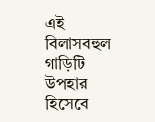এই বিলাসবহুল গাড়িটি উপহার হিসেবে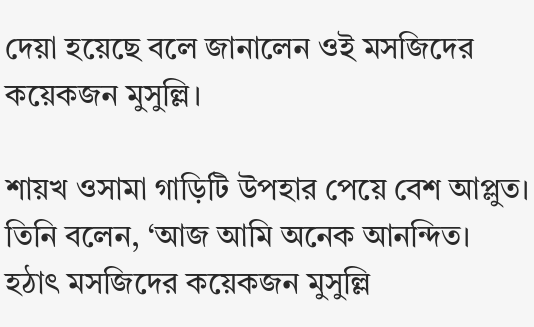দেয়া হয়েছে বলে জানালেন ওই মসজিদের কয়েকজন মুসুল্লি।

শায়খ ওসামা গাড়িটি উপহার পেয়ে বেশ আপ্লুত। তিনি বলেন, ‘আজ আমি অনেক আনন্দিত। হঠাৎ মসজিদের কয়েকজন মুসুল্লি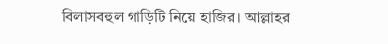বিলাসবহুল গাড়িটি নিয়ে হাজির। আল্লাহর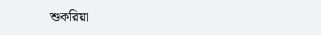শুকরিয়া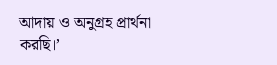আদায় ও অনুগ্রহ প্রার্থনা করছি।’